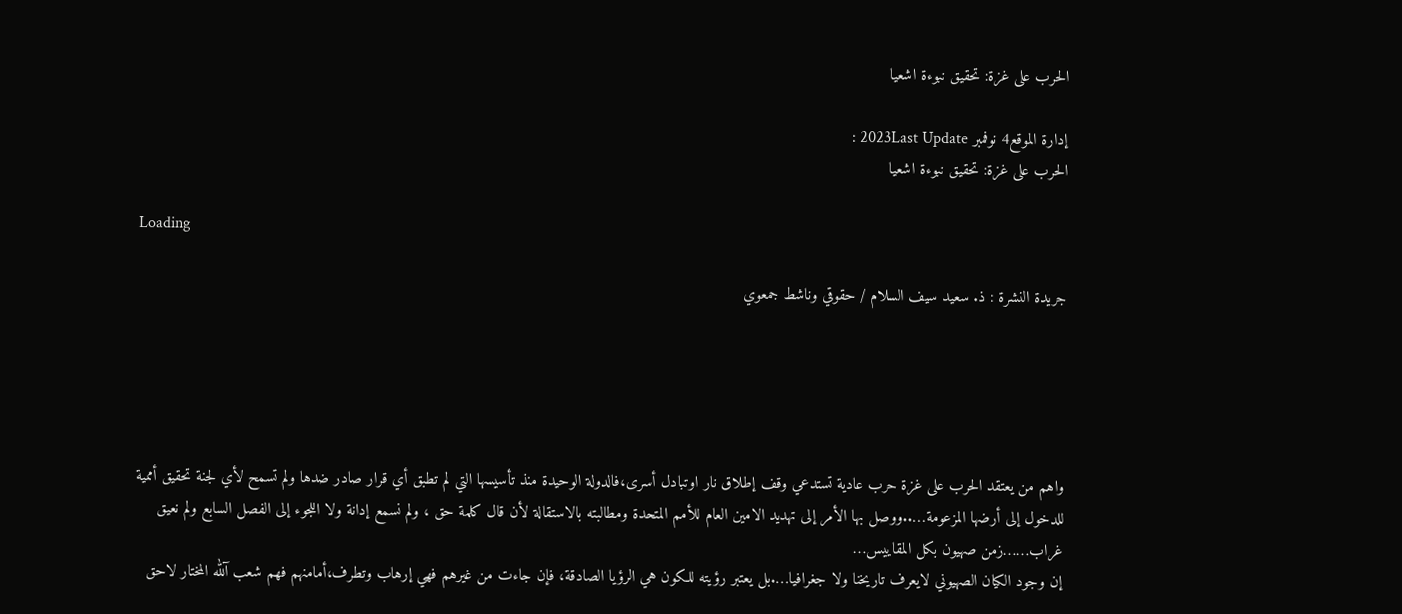الحرب على غزة: تحقيق نبوءة اشعيا

إدارة الموقع4 نوفمبر 2023Last Update :
الحرب على غزة: تحقيق نبوءة اشعيا

Loading

جريدة النشرة : ذ. سعيد سيف السلام / حقوقي وناشط جمعوي





واهم من يعتقد الحرب على غزة حرب عادية تستدعي وقف إطلاق نار اوتبادل أسرى،فالدولة الوحيدة منذ تأسيسها التي لم تطبق أي قرار صادر ضدها ولم تسمح لأي لجنة تحقيق أممية للدخول إلى أرضها المزعومة…..ووصل بها الأمر إلى تهديد الامين العام للأمم المتحدة ومطالبته بالاستقالة لأن قال كلمة حق ، ولم نسمع إدانة ولا اللجوء إلى الفصل السابع ولم نعيق غراب……زمن صهيون بكل المقاييس…
إن وجود الكيان الصهيوني لايعرف تاريخنا ولا جغرافيا….بل يعتبر رؤيته للكون هي الرؤيا الصادقة، فإن جاءت من غيرهم فهي إرهاب وتطرف،أمامنهم فهم شعب آلله المختار لاحق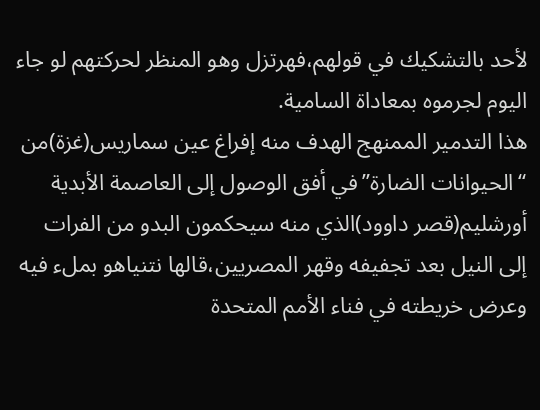لأحد بالتشكيك في قولهم،فهرتزل وهو المنظر لحركتهم لو جاء اليوم لجرموه بمعاداة السامية.
هذا التدمير الممنهج الهدف منه إفراغ عين سماريس(غزة)من “الحيوانات الضارة”في أفق الوصول إلى العاصمة الأبدية أورشليم(قصر داوود)الذي منه سيحكمون البدو من الفرات إلى النيل بعد تجفيفه وقهر المصريين،قالها نتنياهو بملء فيه وعرض خريطته في فناء الأمم المتحدة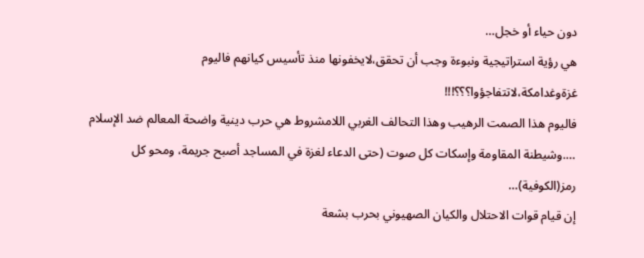دون حياء أو خجل…
هي رؤية استراتيجية ونبوءة وجب أن تحقق،لايخفونها منذ تأسيس كيانهم فاليوم غزةوغدامكة،لاتتفاجؤوا؟؟؟!!!
فاليوم هذا الصمت الرهيب وهذا التحالف الغربي اللامشروط هي حرب دينية واضحة المعالم ضد الإسلام ….وشيطنة المقاومة وإسكات كل صوت (حتى الدعاء لغزة في المساجد أصبح جريمة، ومحو كل رمز(الكوفية)…
إن قيام قوات الاحتلال والكيان الصهيوني بحرب بشعة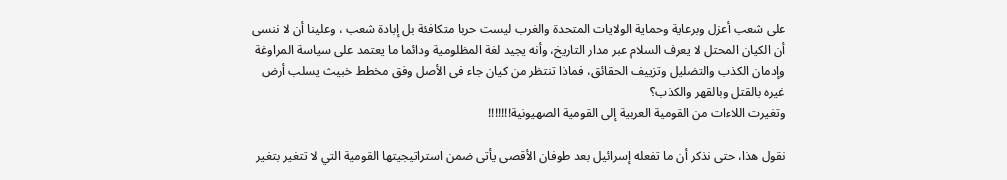على شعب أعزل وبرعاية وحماية الولايات المتحدة والغرب ليست حربا متكافئة بل إبادة شعب ، وعلينا أن لا ننسى أن الكيان المحتل لا يعرف السلام عبر مدار التاريخ، وأنه يجيد لغة المظلومية ودائما ما يعتمد على سياسة المراوغة وإدمان الكذب والتضليل وتزييف الحقائق، فماذا تنتظر من كيان جاء فى الأصل وفق مخطط خبيث يسلب أرض غيره بالقتل وبالقهر والكذب؟
وتغيرت اللاءات من القومية العربية إلى القومية الصهيونية!!!!!!!

نقول هذا، حتى نذكر أن ما تفعله إسرائيل بعد طوفان الأقصى يأتى ضمن استراتيجيتها القومية التي لا تتغير بتغير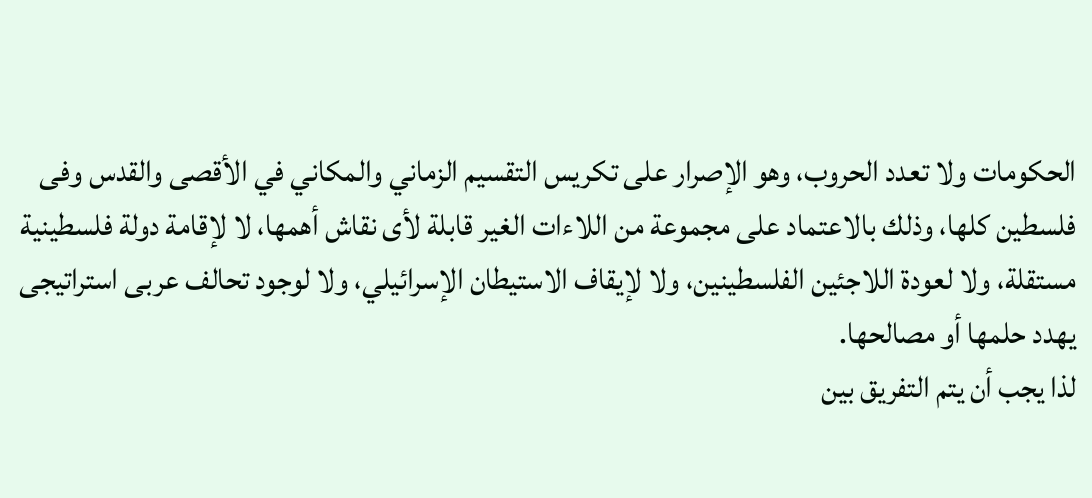الحكومات ولا تعدد الحروب، وهو الإصرار على تكريس التقسيم الزماني والمكاني في الأقصى والقدس وفى فلسطين كلها، وذلك بالاعتماد على مجموعة من اللاءات الغير قابلة لأى نقاش أهمها، لا لإقامة دولة فلسطينية مستقلة، ولا لعودة اللاجئين الفلسطينين، ولا لإيقاف الاستيطان الإسرائيلي، ولا لوجود تحالف عربى استراتيجى يهدد حلمها أو مصالحها.
لذا يجب أن يتم التفريق بين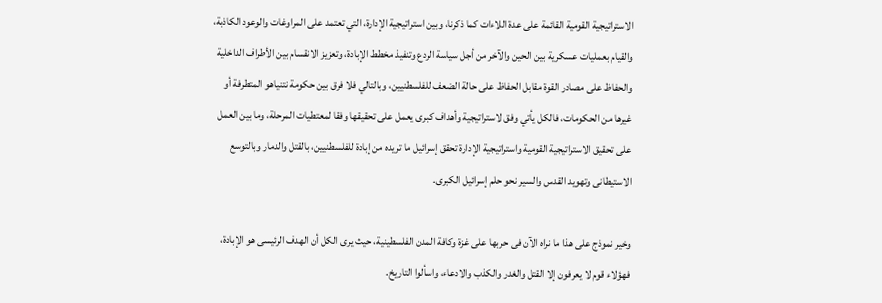الاستراتيجية القومية القائمة على عدة اللاءات كما ذكرنا، وبين استراتيجية الإدارة، التي تعتمد على المراوغات والوعود الكاذبة، والقيام بعمليات عسكرية بين الحين والآخر من أجل سياسة الردع وتنفيذ مخطط الإبادة، وتعزيز الانقسام بين الأطراف الداخلية والحفاظ على مصادر القوة مقابل الحفاظ على حالة الضعف للفلسطنيين، وبالتالي فلا فرق بين حكومة نتنياهو المتطرفة أو غيرها من الحكومات، فالكل يأتي وفق لاستراتيجية وأهداف كبرى يعمل على تحقيقها وفقا لمعتطيات المرحلة، وما بين العمل على تحقيق الاستراتيجية القومية واستراتيجية الإدارة تحقق إسرائيل ما تريده من إبادة للفلسطنيين، بالقتل والدمار وبالتوسع الاستيطانى وتهويد القدس والسير نحو حلم إسرائيل الكبرى.

وخير نموذج على هذا ما نراه الآن فى حربها على غزة وكافة المدن الفلسطينية، حيث يرى الكل أن الهدف الرئيسى هو الإبادة، فهؤلاء قوم لا يعرفون إلا القتل والغدر والكذب والادعاء، واسألوا التاريخ.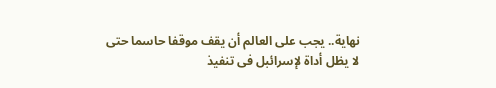نهاية.. يجب على العالم أن يقف موقفا حاسما حتى لا يظل أداة لإسرائبل فى تنفيذ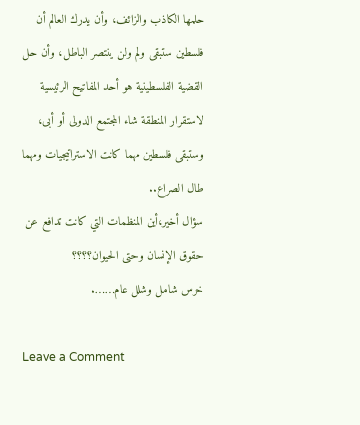حلمها الكاذب والزائف، وأن يدرك العالم أن فلسطين ستبقى ولم ولن ينتصر الباطل، وأن حل القضية الفلسطينية هو أحد المفاتيح الرئيسية لاستقرار المنطقة شاء المجتمع الدولى أو أبى، وستبقى فلسطين مهما كانت الاستراتيجيات ومهما طال الصراع..
سؤال أخير،أين المنظمات التي كانت تدافع عن حقوق الإنسان وحتى الحيوان؟؟؟؟
خرس شامل وشلل عام…….

Leave a Comment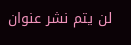لن يتم نشر عنوان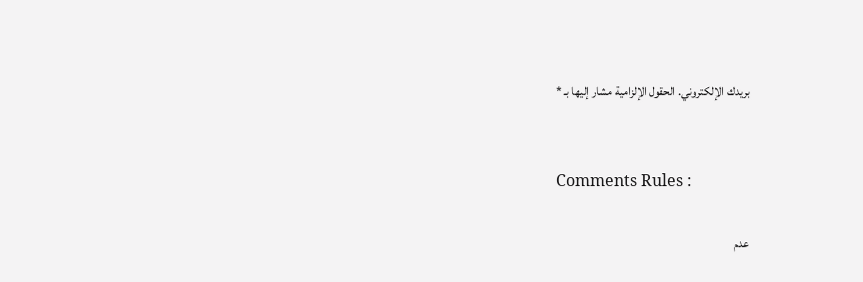بريدك الإلكتروني. الحقول الإلزامية مشار إليها بـ *


Comments Rules :

عدم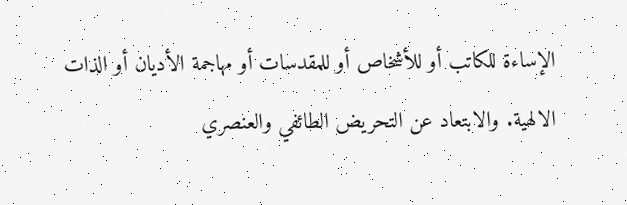الإساءة للكاتب أو للأشخاص أو للمقدسات أو مهاجمة الأديان أو الذات الالهية. والابتعاد عن التحريض الطائفي والعنصري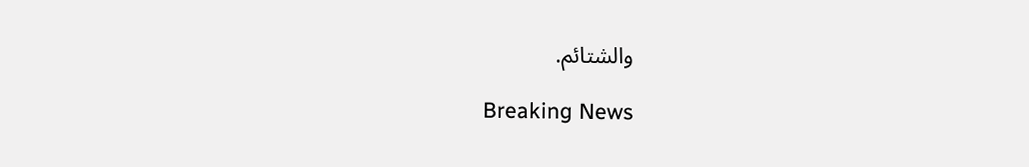والشتائم.

Breaking News